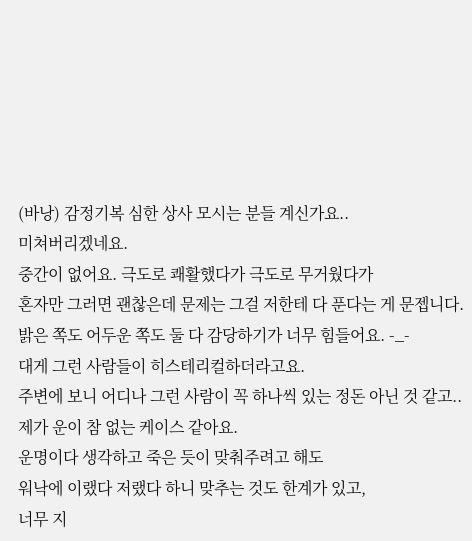(바낭) 감정기복 심한 상사 모시는 분들 계신가요..
미쳐버리겠네요.
중간이 없어요. 극도로 쾌활했다가 극도로 무거웠다가
혼자만 그러면 괜찮은데 문제는 그걸 저한테 다 푼다는 게 문젭니다.
밝은 쪽도 어두운 쪽도 둘 다 감당하기가 너무 힘들어요. -_-
대게 그런 사람들이 히스테리컬하더라고요.
주변에 보니 어디나 그런 사람이 꼭 하나씩 있는 정돈 아닌 것 같고..
제가 운이 참 없는 케이스 같아요.
운명이다 생각하고 죽은 듯이 맞춰주려고 해도
워낙에 이랬다 저랬다 하니 맞추는 것도 한계가 있고,
너무 지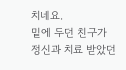치네요.
밑에 두던 친구가 정신과 치료 받았던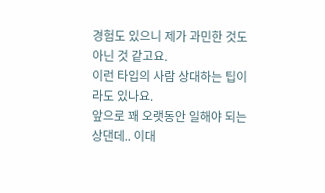경험도 있으니 제가 과민한 것도 아닌 것 같고요.
이런 타입의 사람 상대하는 팁이라도 있나요.
앞으로 꽤 오랫동안 일해야 되는 상댄데.. 이대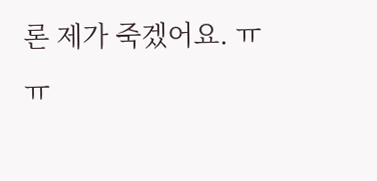론 제가 죽겠어요. ㅠㅠ